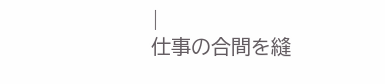|
仕事の合間を縫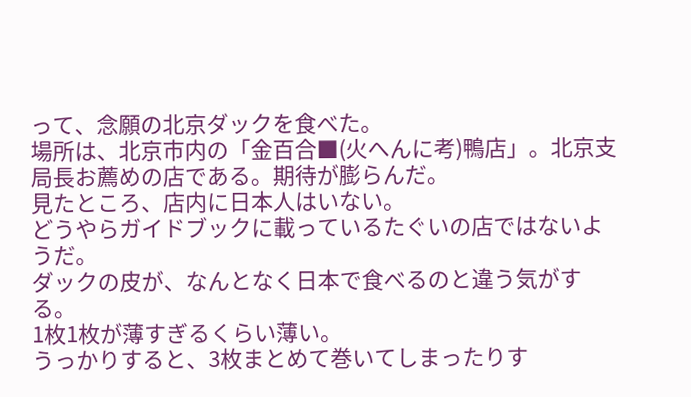って、念願の北京ダックを食べた。
場所は、北京市内の「金百合■(火へんに考)鴨店」。北京支局長お薦めの店である。期待が膨らんだ。
見たところ、店内に日本人はいない。
どうやらガイドブックに載っているたぐいの店ではないようだ。
ダックの皮が、なんとなく日本で食べるのと違う気がする。
1枚1枚が薄すぎるくらい薄い。
うっかりすると、3枚まとめて巻いてしまったりす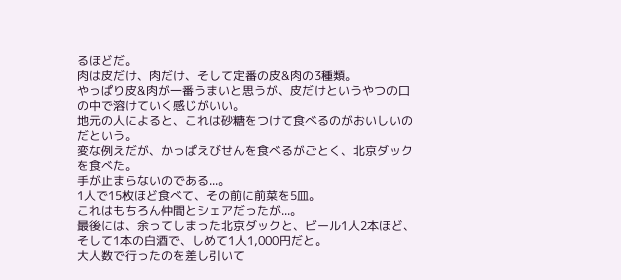るほどだ。
肉は皮だけ、肉だけ、そして定番の皮&肉の3種類。
やっぱり皮&肉が一番うまいと思うが、皮だけというやつの口の中で溶けていく感じがいい。
地元の人によると、これは砂糖をつけて食べるのがおいしいのだという。
変な例えだが、かっぱえびせんを食べるがごとく、北京ダックを食べた。
手が止まらないのである...。
1人で15枚ほど食べて、その前に前菜を5皿。
これはもちろん仲間とシェアだったが...。
最後には、余ってしまった北京ダックと、ビール1人2本ほど、そして1本の白酒で、しめて1人1,000円だと。
大人数で行ったのを差し引いて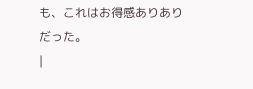も、これはお得感ありありだった。
|